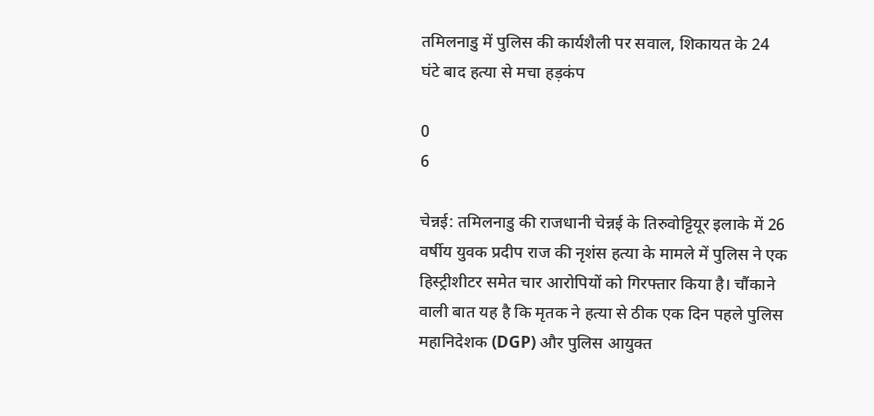तमिलनाडु में पुलिस की कार्यशैली पर सवाल, शिकायत के 24 घंटे बाद हत्या से मचा हड़कंप

0
6

चेन्नई: तमिलनाडु की राजधानी चेन्नई के तिरुवोट्टियूर इलाके में 26 वर्षीय युवक प्रदीप राज की नृशंस हत्या के मामले में पुलिस ने एक हिस्ट्रीशीटर समेत चार आरोपियों को गिरफ्तार किया है। चौंकाने वाली बात यह है कि मृतक ने हत्या से ठीक एक दिन पहले पुलिस महानिदेशक (DGP) और पुलिस आयुक्त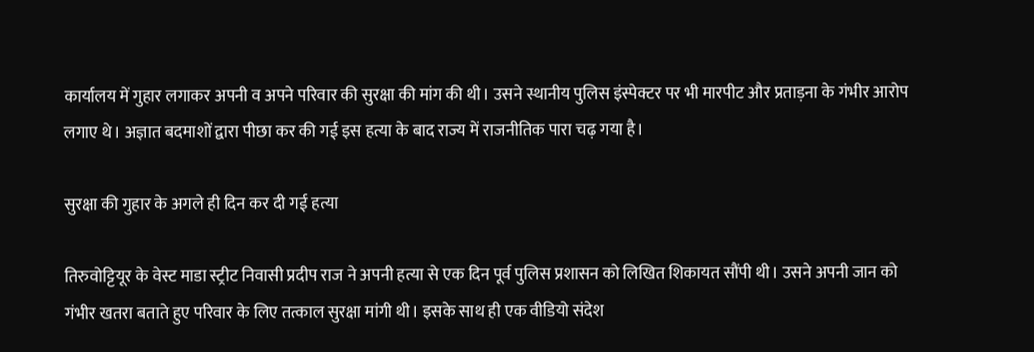कार्यालय में गुहार लगाकर अपनी व अपने परिवार की सुरक्षा की मांग की थी। उसने स्थानीय पुलिस इंस्पेक्टर पर भी मारपीट और प्रताड़ना के गंभीर आरोप लगाए थे। अज्ञात बदमाशों द्वारा पीछा कर की गई इस हत्या के बाद राज्य में राजनीतिक पारा चढ़ गया है।

सुरक्षा की गुहार के अगले ही दिन कर दी गई हत्या

तिरुवोट्टियूर के वेस्ट माडा स्ट्रीट निवासी प्रदीप राज ने अपनी हत्या से एक दिन पूर्व पुलिस प्रशासन को लिखित शिकायत सौंपी थी। उसने अपनी जान को गंभीर खतरा बताते हुए परिवार के लिए तत्काल सुरक्षा मांगी थी। इसके साथ ही एक वीडियो संदेश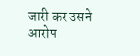जारी कर उसने आरोप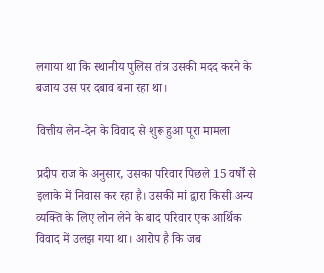लगाया था कि स्थानीय पुलिस तंत्र उसकी मदद करने के बजाय उस पर दबाव बना रहा था।

वित्तीय लेन-देन के विवाद से शुरू हुआ पूरा मामला

प्रदीप राज के अनुसार, उसका परिवार पिछले 15 वर्षों से इलाके में निवास कर रहा है। उसकी मां द्वारा किसी अन्य व्यक्ति के लिए लोन लेने के बाद परिवार एक आर्थिक विवाद में उलझ गया था। आरोप है कि जब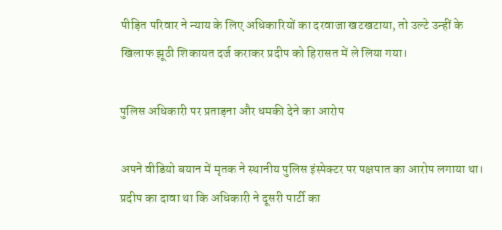पीड़ित परिवार ने न्याय के लिए अधिकारियों का दरवाजा खटखटाया, तो उल्टे उन्हीं के खिलाफ झूठी शिकायत दर्ज कराकर प्रदीप को हिरासत में ले लिया गया।

पुलिस अधिकारी पर प्रताड़ना और धमकी देने का आरोप

अपने वीडियो बयान में मृतक ने स्थानीय पुलिस इंस्पेक्टर पर पक्षपात का आरोप लगाया था। प्रदीप का दावा था कि अधिकारी ने दूसरी पार्टी का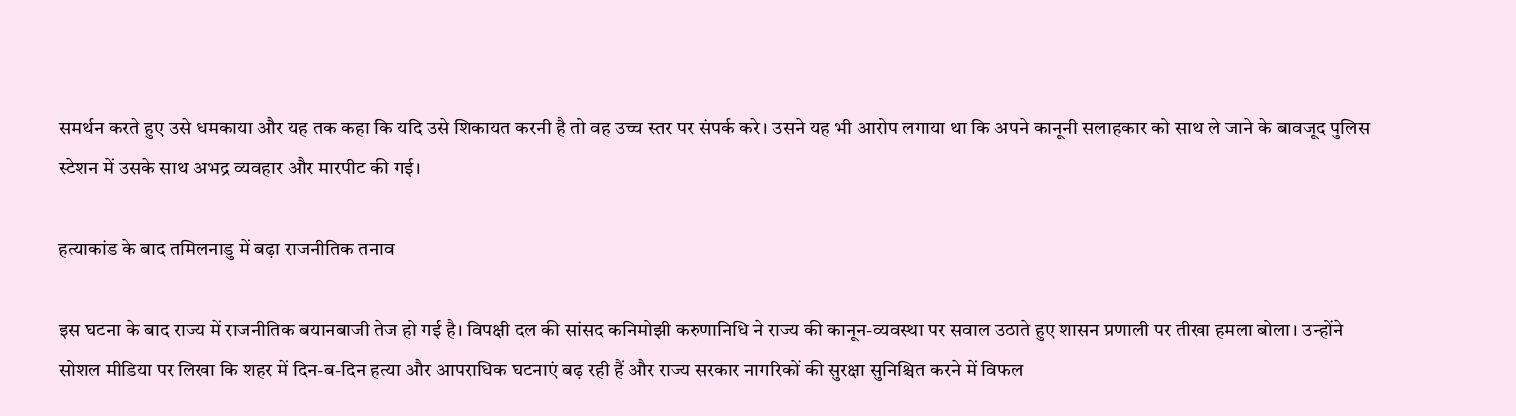समर्थन करते हुए उसे धमकाया और यह तक कहा कि यदि उसे शिकायत करनी है तो वह उच्च स्तर पर संपर्क करे। उसने यह भी आरोप लगाया था कि अपने कानूनी सलाहकार को साथ ले जाने के बावजूद पुलिस स्टेशन में उसके साथ अभद्र व्यवहार और मारपीट की गई।

हत्याकांड के बाद तमिलनाडु में बढ़ा राजनीतिक तनाव

इस घटना के बाद राज्य में राजनीतिक बयानबाजी तेज हो गई है। विपक्षी दल की सांसद कनिमोझी करुणानिधि ने राज्य की कानून-व्यवस्था पर सवाल उठाते हुए शासन प्रणाली पर तीखा हमला बोला। उन्होंने सोशल मीडिया पर लिखा कि शहर में दिन-ब-दिन हत्या और आपराधिक घटनाएं बढ़ रही हैं और राज्य सरकार नागरिकों की सुरक्षा सुनिश्चित करने में विफल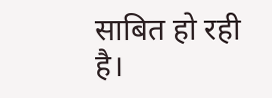साबित हो रही है।